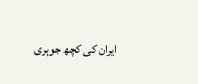ایران کی کچھ جوہری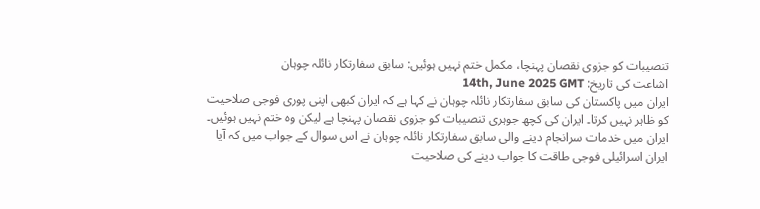تنصیبات کو جزوی نقصان پہنچا، مکمل ختم نہیں ہوئیں: سابق سفارتکار نائلہ چوہان
اشاعت کی تاریخ: 14th, June 2025 GMT
ایران میں پاکستان کی سابق سفارتکار نائلہ چوہان نے کہا ہے کہ ایران کبھی اپنی پوری فوجی صلاحیت کو ظاہر نہیں کرتا۔ ایران کی کچھ جوہری تنصیبات کو جزوی نقصان پہنچا ہے لیکن وہ ختم نہیں ہوئیں۔
ایران میں خدمات سرانجام دینے والی سابق سفارتکار نائلہ چوہان نے اس سوال کے جواب میں کہ آیا ایران اسرائیلی فوجی طاقت کا جواب دینے کی صلاحیت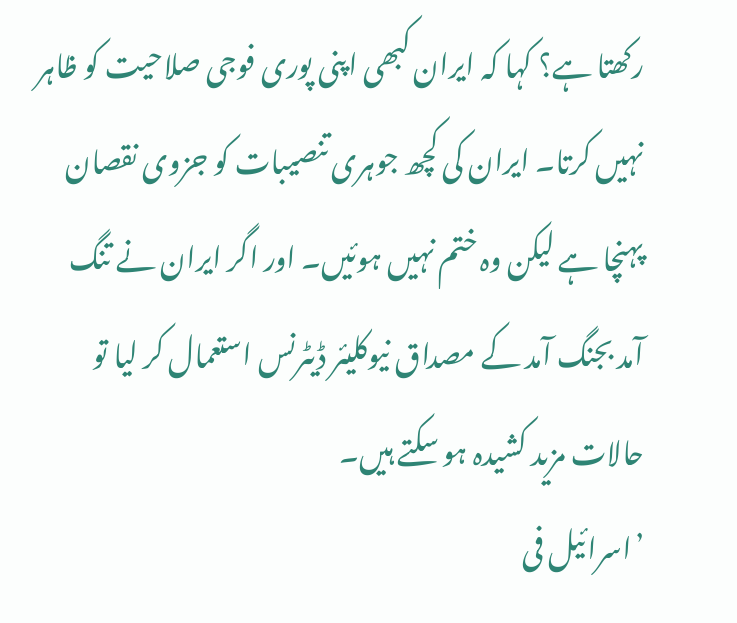رکھتا ہے؟ کہا کہ ایران کبھی اپنی پوری فوجی صلاحیت کو ظاہر نہیں کرتا۔ ایران کی کچھ جوہری تنصیبات کو جزوی نقصان پہنچا ہے لیکن وہ ختم نہیں ہوئیں۔ اور اگر ایران نے تنگ آمد بجنگ آمد کے مصداق نیوکلیئر ڈیٹرنس استعمال کر لیا تو حالات مزید کشیدہ ہو سکتے ہیں۔
’اسرائیل فی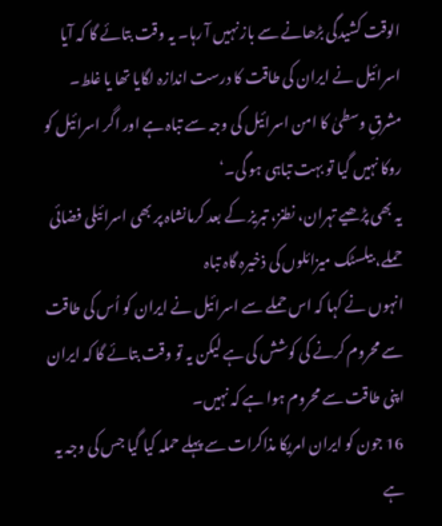الوقت کشیدگی بڑھانے سے باز نہیں آ رہا۔ یہ وقت بتائے گا کہ آیا اسرائیل نے ایران کی طاقت کا درست اندازہ لگایا تھا یا غلط۔ مشرقِ وسطیٰ کا امن اسرائیل کی وجہ سے تباہ ہے اور اگر اسرائیل کو روکا نہیں گیا تو بہت تباہی ہو گی۔‘
یہ بھی پڑھیے تہران، نطنز، تبریز کے بعد کرمانشاہ پر بھی اسرائیلی فضائی حملے، بیلسٹک میزائلوں کی ذخیرہ گاہ تباہ
انہوں نے کہا کہ اس حملے سے اسرائیل نے ایران کو اُس کی طاقت سے محروم کرنے کی کوشش کی ہے لیکن یہ تو وقت بتائے گا کہ ایران اپنی طاقت سے محروم ہوا ہے کہ نہیں۔
16 جون کو ایران امریکا مذاکرات سے پہلے حملہ کیا گیا جس کی وجہ یہ ہے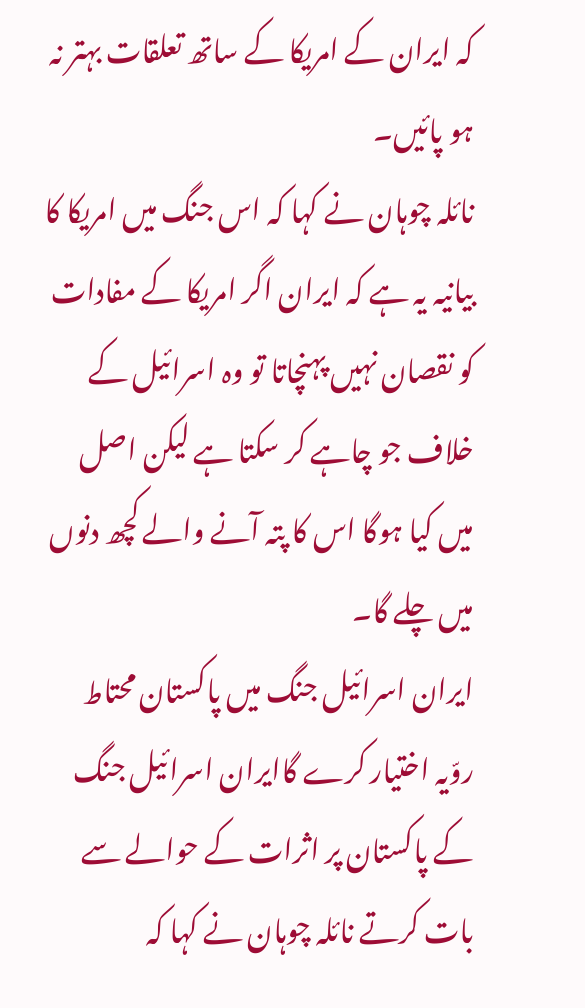کہ ایران کے امریکا کے ساتھ تعلقات بہتر نہ ہو پائیں۔
نائلہ چوہان نے کہا کہ اس جنگ میں امریکا کا بیانیہ یہ ہے کہ ایران اگر امریکا کے مفادات کو نقصان نہیں پہنچاتا تو وہ اسرائیل کے خلاف جو چاہے کر سکتا ہے لیکن اصل میں کیا ہوگا اس کا پتہ آنے والے کچھ دنوں میں چلے گا۔
ایران اسرائیل جنگ میں پاکستان محتاط روّیہ اختیار کرے گاایران اسرائیل جنگ کے پاکستان پر اثرات کے حوالے سے بات کرتے نائلہ چوہان نے کہا کہ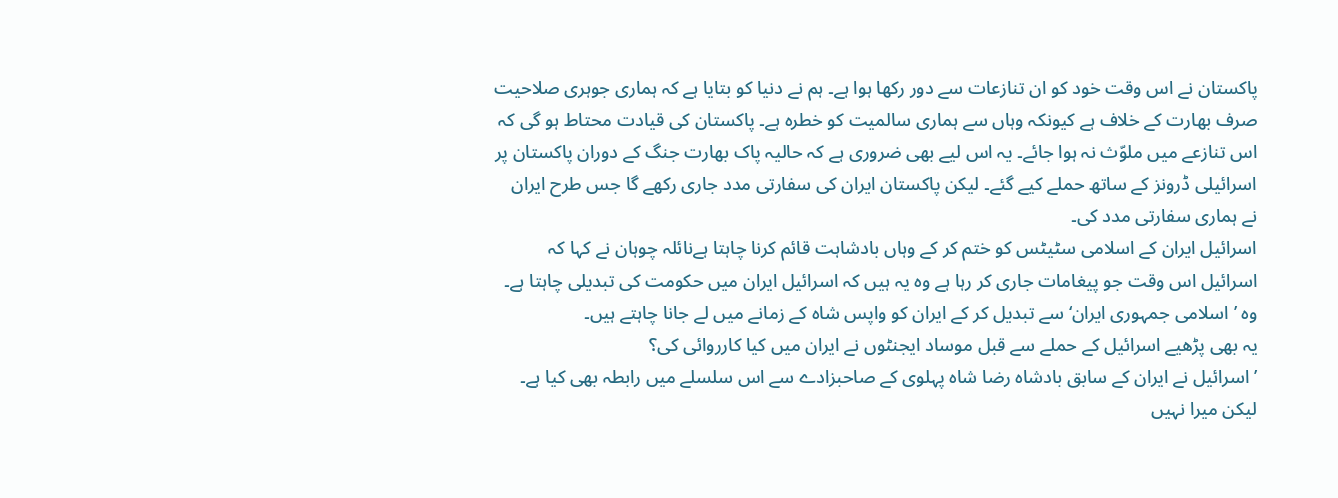پاکستان نے اس وقت خود کو ان تنازعات سے دور رکھا ہوا ہے۔ ہم نے دنیا کو بتایا ہے کہ ہماری جوہری صلاحیت صرف بھارت کے خلاف ہے کیونکہ وہاں سے ہماری سالمیت کو خطرہ ہے۔ پاکستان کی قیادت محتاط ہو گی کہ اس تنازعے میں ملوّث نہ ہوا جائے۔ یہ اس لیے بھی ضروری ہے کہ حالیہ پاک بھارت جنگ کے دوران پاکستان پر اسرائیلی ڈرونز کے ساتھ حملے کیے گئے۔ لیکن پاکستان ایران کی سفارتی مدد جاری رکھے گا جس طرح ایران نے ہماری سفارتی مدد کی۔
اسرائیل ایران کے اسلامی سٹیٹس کو ختم کر کے وہاں بادشاہت قائم کرنا چاہتا ہےنائلہ چوہان نے کہا کہ اسرائیل اس وقت جو پیغامات جاری کر رہا ہے وہ یہ ہیں کہ اسرائیل ایران میں حکومت کی تبدیلی چاہتا ہے۔ وہ ’اسلامی جمہوری ایران‘ سے تبدیل کر کے ایران کو واپس شاہ کے زمانے میں لے جانا چاہتے ہیں۔
یہ بھی پڑھیے اسرائیل کے حملے سے قبل موساد ایجنٹوں نے ایران میں کیا کارروائی کی؟
’اسرائیل نے ایران کے سابق بادشاہ رضا شاہ پہلوی کے صاحبزادے سے اس سلسلے میں رابطہ بھی کیا ہے۔ لیکن میرا نہیں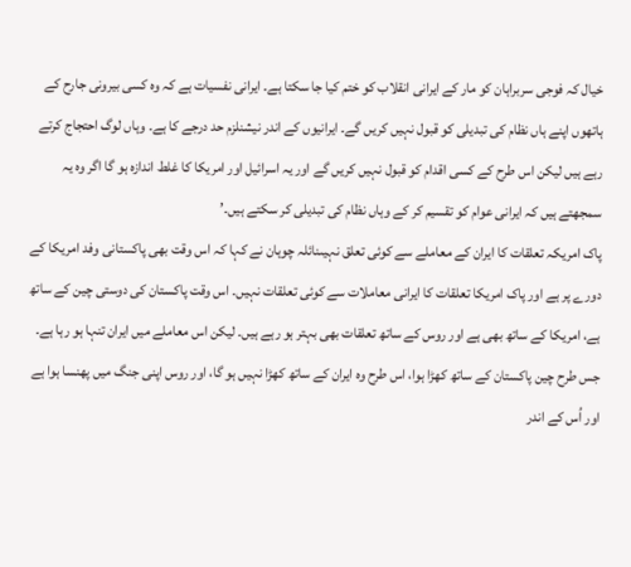خیال کہ فوجی سربراہان کو مار کے ایرانی انقلاب کو ختم کیا جا سکتا ہے۔ ایرانی نفسیات ہے کہ وہ کسی بیرونی جارح کے ہاتھوں اپنے ہاں نظام کی تبدیلی کو قبول نہیں کریں گے۔ ایرانیوں کے اندر نیشنلزم حد درجے کا ہے۔ وہاں لوگ احتجاج کرتے رہے ہیں لیکن اس طرح کے کسی اقدام کو قبول نہیں کریں گے اور یہ اسرائیل اور امریکا کا غلط اندازہ ہو گا اگر وہ یہ سمجھتے ہیں کہ ایرانی عوام کو تقسیم کر کے وہاں نظام کی تبدیلی کر سکتے ہیں۔’
پاک امریکہ تعلقات کا ایران کے معاملے سے کوئی تعلق نہیںنائلہ چوہان نے کہا کہ اس وقت بھی پاکستانی وفد امریکا کے دورے پر ہے اور پاک امریکا تعلقات کا ایرانی معاملات سے کوئی تعلقات نہیں۔ اس وقت پاکستان کی دوستی چین کے ساتھ ہے، امریکا کے ساتھ بھی ہے اور روس کے ساتھ تعلقات بھی بہتر ہو رہے ہیں۔ لیکن اس معاملے میں ایران تنہا ہو رہا ہے۔ جس طرح چین پاکستان کے ساتھ کھڑا ہوا، اس طرح وہ ایران کے ساتھ کھڑا نہیں ہو گا، اور روس اپنی جنگ میں پھنسا ہوا ہے اور اُس کے اندر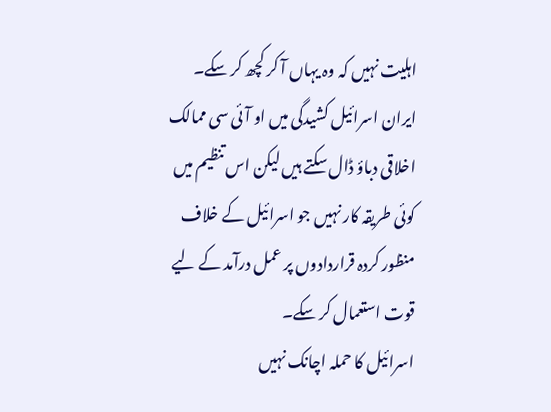اہلیت نہیں کہ وہ یہاں آ کر کچھ کر سکے۔
ایران اسرائیل کشیدگی میں او آئی سی ممالک اخلاقی دباؤ ڈال سکتے ہیں لیکن اس تنظیم میں کوئی طریقہ کار نہیں جو اسرائیل کے خلاف منظور کردہ قراردادوں پر عمل درآمد کے لیے قوت استعمال کر سکے۔
اسرائیل کا حملہ اچانک نہیں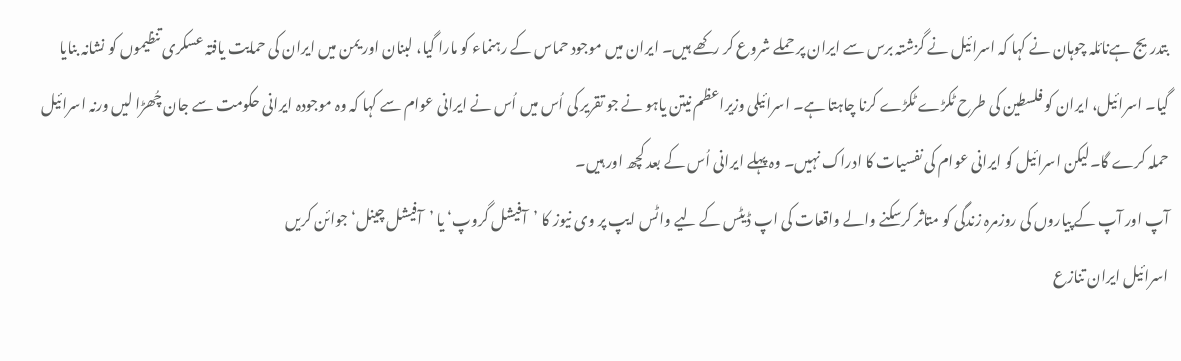بتدریج ہےنائلہ چوہان نے کہا کہ اسرائیل نے گزشتہ برس سے ایران پر حملے شروع کر رکھے ہیں۔ ایران میں موجود حماس کے رہنماء کو مارا گیا، لبنان اور یمن میں ایران کی حمایت یافتہ عسکری تنظیموں کو نشانہ بنایا گیا۔ اسرائیل، ایران کو فلسطین کی طرح ٹکڑے ٹکڑے کرنا چاہتا ہے۔ اسرائیلی وزیراعظم نیتن یاہو نے جو تقریر کی اُس میں اُس نے ایرانی عوام سے کہا کہ وہ موجودہ ایرانی حکومت سے جان چُھڑا لیں ورنہ اسرائیل حملہ کرے گا۔لیکن اسرائیل کو ایرانی عوام کی نفسیات کا ادراک نہیں۔ وہ پہلے ایرانی اُس کے بعد کچھ اور ہیں۔
آپ اور آپ کے پیاروں کی روزمرہ زندگی کو متاثر کرسکنے والے واقعات کی اپ ڈیٹس کے لیے واٹس ایپ پر وی نیوز کا ’آفیشل گروپ‘ یا ’آفیشل چینل‘ جوائن کریں
اسرائیل ایران تنازع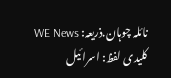نائلہ چوہان.ذریعہ: WE News
کلیدی لفظ: اسرائیل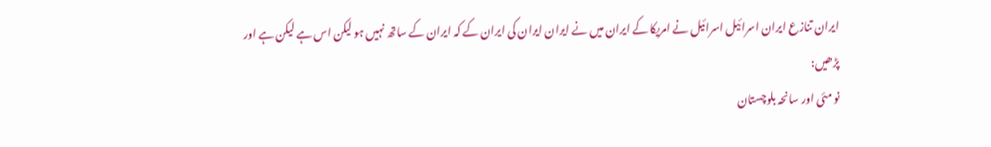ایران تنازع ایران اسرائیل اسرائیل نے امریکا کے ایران میں نے ایران ایران کی ایران کے کہ ایران کے ساتھ نہیں ہو لیکن اس ہے لیکن ہے اور
پڑھیں:
نو مئی اور سانحہ بلوچستان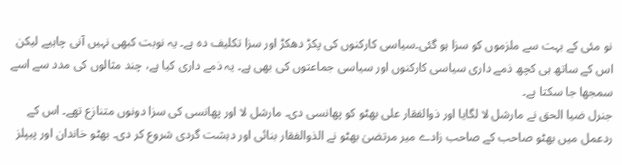نو مئی کے بہت سے ملزموں کو سزا ہو گئی۔سیاسی کارکنوں کی پکڑ دھکڑ اور سزا تکلیف دہ ہے۔ یہ نوبت کبھی نہیں آنی چاہیے لیکن اس کے ساتھ ہی کچھ ذمے داری سیاسی کارکنوں اور سیاسی جماعتوں کی بھی ہے۔ یہ ذمے داری کیا ہے، چند مثالوں کی مدد سے اسے سمجھا جا سکتا ہے۔
جنرل ضیا الحق نے مارشل لا لگایا اور ذوالفقار علی بھٹو کو پھانسی دی۔ مارشل لا اور پھانسی کی سزا دونوں متنازع تھے۔ اس کے ردعمل میں بھٹو صاحب کے صاحب زادے میر مرتضیٰ بھٹو نے الذوالفقار بنائی اور دہشت گردی شروع کر دی۔ بھٹو خاندان اور پیپلز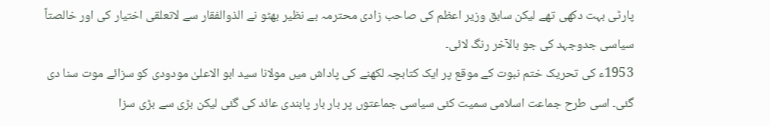پارٹی بہت دکھی تھے لیکن سابق وزیر اعظم کی صاحب زادی محترمہ بے نظیر بھٹو نے الذوالفقار سے لاتعلقی اختیار کی اور خالصتاً سیاسی جدوجہد کی جو بالآخر رنگ لائی۔
1953ء کی تحریک ختم نبوت کے موقع پر ایک کتابچہ لکھنے کی پاداش میں مولانا سید ابو الاعلیٰ مودودی کو سزائے موت سنا دی گئی۔ اسی طرح جماعت اسلامی سمیت کئی سیاسی جماعتوں پر بار بار پابندی عائد کی گئی لیکن بڑی سے بڑی سزا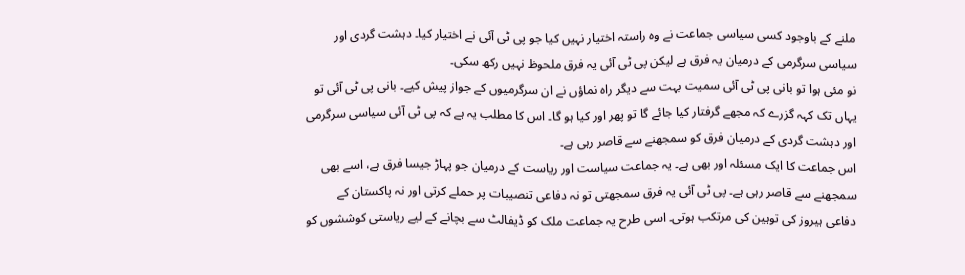ملنے کے باوجود کسی سیاسی جماعت نے وہ راستہ اختیار نہیں کیا جو پی ٹی آئی نے اختیار کیا۔ دہشت گردی اور سیاسی سرگرمی کے درمیان یہ فرق ہے لیکن پی ٹی آئی یہ فرق ملحوظ نہیں رکھ سکی۔
نو مئی ہوا تو بانی پی ٹی آئی سمیت بہت سے دیگر راہ نماؤں نے ان سرگرمیوں کے جواز پیش کیے۔ بانی پی ٹی آئی تو یہاں تک کہہ گزرے کہ مجھے گرفتار کیا جائے گا تو پھر اور کیا ہو گا۔ اس کا مطلب یہ ہے کہ پی ٹی آئی سیاسی سرگرمی اور دہشت گردی کے درمیان فرق کو سمجھنے سے قاصر رہی ہے۔
اس جماعت کا ایک مسئلہ اور بھی ہے۔ یہ جماعت سیاست اور ریاست کے درمیان جو پہاڑ جیسا فرق ہے، اسے بھی سمجھنے سے قاصر رہی ہے۔ پی ٹی آئی یہ فرق سمجھتی تو نہ دفاعی تنصیبات پر حملے کرتی اور نہ پاکستان کے دفاعی ہیروز کی توہین کی مرتکب ہوتی۔ اسی طرح یہ جماعت ملک کو ڈیفالٹ سے بچانے کے لیے ریاستی کوششوں کو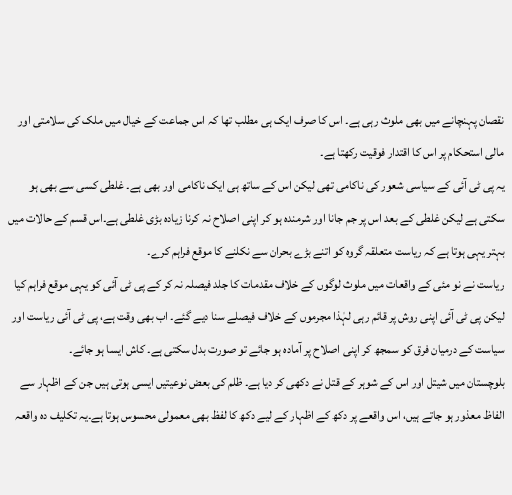نقصان پہنچانے میں بھی ملوث رہی ہے۔ اس کا صرف ایک ہی مطلب تھا کہ اس جماعت کے خیال میں ملک کی سلامتی اور مالی استحکام پر اس کا اقتدار فوقیت رکھتا ہے۔
یہ پی ٹی آئی کے سیاسی شعور کی ناکامی تھی لیکن اس کے ساتھ ہی ایک ناکامی اور بھی ہے۔ غلطی کسی سے بھی ہو سکتی ہے لیکن غلطی کے بعد اس پر جم جانا اور شرمندہ ہو کر اپنی اصلاح نہ کرنا زیادہ بڑی غلطی ہے۔اس قسم کے حالات میں بہتر یہی ہوتا ہے کہ ریاست متعلقہ گروہ کو اتنے بڑے بحران سے نکلنے کا موقع فراہم کرے۔
ریاست نے نو مئی کے واقعات میں ملوث لوگوں کے خلاف مقدمات کا جلد فیصلہ نہ کر کے پی ٹی آئی کو یہی موقع فراہم کیا لیکن پی ٹی آئی اپنی روش پر قائم رہی لہٰذا مجرموں کے خلاف فیصلے سنا دیے گئے۔ اب بھی وقت ہے، پی ٹی آئی ریاست اور سیاست کے درمیان فرق کو سمجھ کر اپنی اصلاح پر آمادہ ہو جائے تو صورت بدل سکتی ہے۔ کاش ایسا ہو جائے۔
بلوچستان میں شیتل اور اس کے شوہر کے قتل نے دکھی کر دیا ہے۔ ظلم کی بعض نوعیتیں ایسی ہوتی ہیں جن کے اظہار سے الفاظ معذور ہو جاتے ہیں، اس واقعے پر دکھ کے اظہار کے لیے دکھ کا لفظ بھی معمولی محسوس ہوتا ہے۔یہ تکلیف دہ واقعہ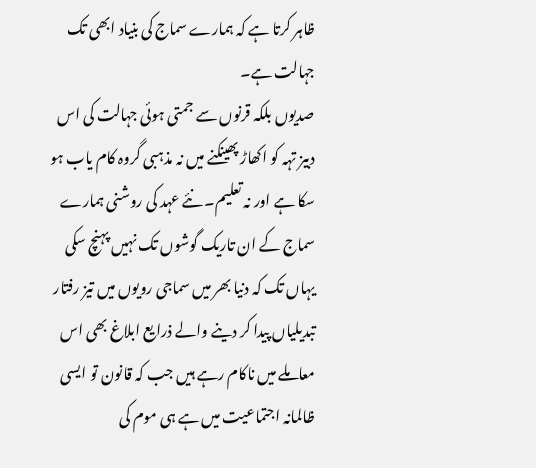ظاہر کرتا ہے کہ ہمارے سماج کی بنیاد ابھی تک جہالت ہے۔
صدیوں بلکہ قرنوں سے جمتی ہوئی جہالت کی اس دبیز تہہ کو اکھاڑ پھینکنے میں نہ مذہبی گروہ کام یاب ہو سکا ہے اور نہ تعلیم۔ نئے عہد کی روشنی ہمارے سماج کے ان تاریک گوشوں تک نہیں پہنچ سکی یہاں تک کہ دنیا بھر میں سماجی رویوں میں تیز رفتار تبدیلیاں پیدا کر دینے والے ذرایع ابلاغ بھی اس معاملے میں ناکام رہے ہیں جب کہ قانون تو ایسی ظالمانہ اجتماعیت میں ہے ہی موم کی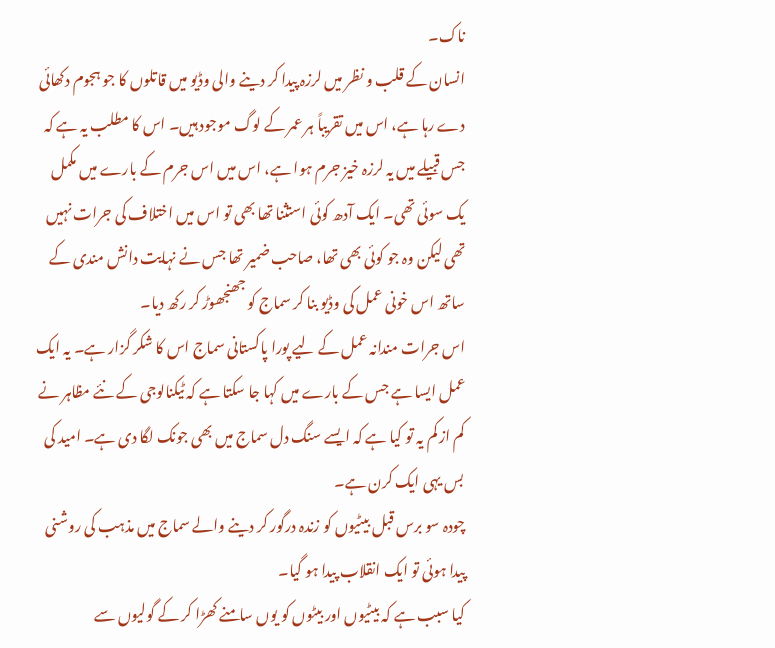ناک۔
انسان کے قلب و نظر میں لرزہ پیدا کر دینے والی وڈیو میں قاتلوں کا جو ہجوم دکھائی دے رہا ہے، اس میں تقریباً ہر عمر کے لوگ موجود ہیں۔ اس کا مطلب یہ ہے کہ جس قبیلے میں یہ لرزہ خیز جرم ہوا ہے، اس میں اس جرم کے بارے میں مکمل یک سوئی تھی۔ ایک آدھ کوئی استثنا تھا بھی تو اس میں اختلاف کی جرات نہیں تھی لیکن وہ جو کوئی بھی تھا، صاحب ضمیر تھا جس نے نہایت دانش مندی کے ساتھ اس خونی عمل کی وڈیو بنا کر سماج کو جھنجھوڑ کر رکھ دیا۔
اس جرات مندانہ عمل کے لیے پورا پاکستانی سماج اس کا شکر گزار ہے۔ یہ ایک عمل ایسا ہے جس کے بارے میں کہا جا سکتا ہے کہ ٹیکنالوجی کے نئے مظاہر نے کم از کم یہ تو کیا ہے کہ ایسے سنگ دل سماج میں بھی جونک لگا دی ہے۔ امید کی بس یہی ایک کرن ہے۔
چودہ سو برس قبل بیٹیوں کو زندہ درگور کر دینے والے سماج میں مذہب کی روشنی پیدا ہوئی تو ایک انقلاب پیدا ہو گیا۔
کیا سبب ہے کہ بیٹیوں اور بیٹوں کو یوں سامنے کھڑا کر کے گولیوں سے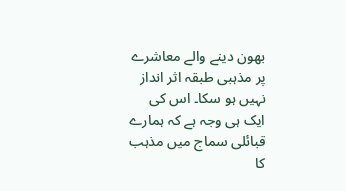بھون دینے والے معاشرے پر مذہبی طبقہ اثر انداز نہیں ہو سکا۔ اس کی ایک ہی وجہ ہے کہ ہمارے قبائلی سماج میں مذہب کا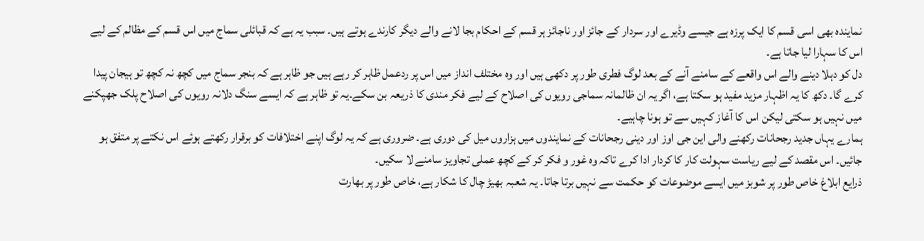نمایندہ بھی اسی قسم کا ایک پرزہ ہے جیسے وڈیرے اور سردار کے جائز اور ناجائز ہر قسم کے احکام بجا لانے والے دیگر کارندے ہوتے ہیں۔ سبب یہ ہے کہ قبائلی سماج میں اس قسم کے مظالم کے لیے اس کا سہارا لیا جاتا ہے۔
دل کو دہلا دینے والے اس واقعے کے سامنے آنے کے بعد لوگ فطری طور پر دکھی ہیں اور وہ مختلف انداز میں اس پر ردعمل ظاہر کر رہے ہیں جو ظاہر ہے کہ بنجر سماج میں کچھ نہ کچھ تو ہیجان پیدا کرے گا۔ دکھ کا یہ اظہار مزید مفید ہو سکتا ہے، اگر یہ ان ظالمانہ سماجی رویوں کی اصلاح کے لیے فکر مندی کا ذریعہ بن سکے۔یہ تو ظاہر ہے کہ ایسے سنگ دلانہ رویوں کی اصلاح پلک جھپکنے میں نہیں ہو سکتی لیکن اس کا آغاز کہیں سے تو ہونا چاہیے۔
ہمارے یہاں جدید رجحانات رکھنے والی این جی اوز اور دینی رجحانات کے نمایندوں میں ہزاروں میل کی دوری ہے۔ ضروری ہے کہ یہ لوگ اپنے اختلافات کو برقرار رکھتے ہوئے اس نکتے پر متفق ہو جائیں۔ اس مقصد کے لیے ریاست سہولت کار کا کردار ادا کرے تاکہ وہ غور و فکر کر کے کچھ عملی تجاویز سامنے لا سکیں۔
ذرایع ابلاغ خاص طور پر شوبز میں ایسے موضوعات کو حکمت سے نہیں برتا جاتا۔ یہ شعبہ بھیڑ چال کا شکار ہے، خاص طور پر بھارت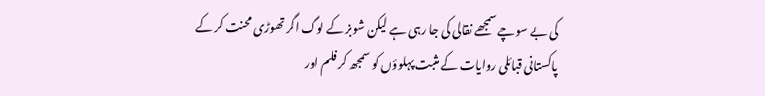کی بے سوچے سمجھے نقالی کی جا رہی ہے لیکن شوبز کے لوگ اگر تھوڑی محنت کر کے پاکستانی قبائلی روایات کے مثبت پہلوؤں کو سمجھ کر فلم اور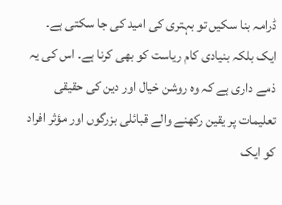ڈرامہ بنا سکیں تو بہتری کی امید کی جا سکتی ہے۔
ایک بلکہ بنیادی کام ریاست کو بھی کرنا ہے۔ اس کی یہ ذمے داری ہے کہ وہ روشن خیال اور دین کی حقیقی تعلیمات پر یقین رکھنے والے قبائلی بزرگوں اور مؤثر افراد کو ایک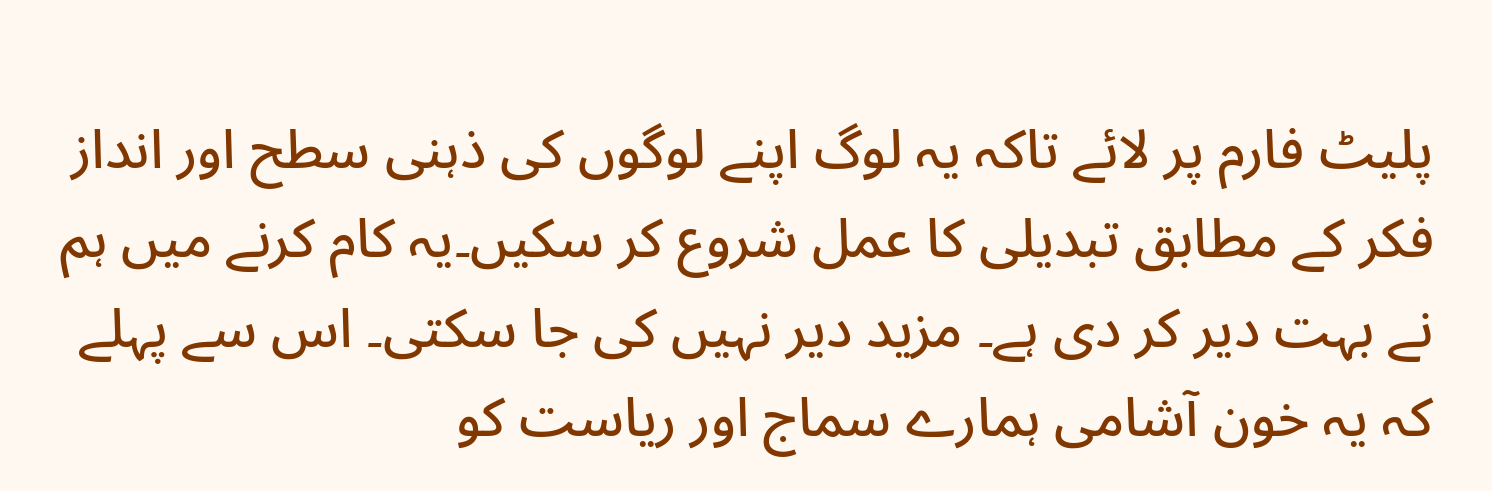پلیٹ فارم پر لائے تاکہ یہ لوگ اپنے لوگوں کی ذہنی سطح اور انداز فکر کے مطابق تبدیلی کا عمل شروع کر سکیں۔یہ کام کرنے میں ہم نے بہت دیر کر دی ہے۔ مزید دیر نہیں کی جا سکتی۔ اس سے پہلے کہ یہ خون آشامی ہمارے سماج اور ریاست کو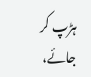ہڑپ کر جائے،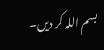بسم اللہ کر دیں۔